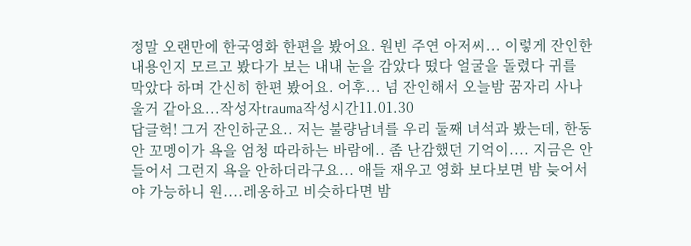정말 오랜만에 한국영화 한편을 봤어요. 원빈 주연 아저씨... 이렇게 잔인한 내용인지 모르고 봤다가 보는 내내 눈을 감았다 떴다 얼굴을 돌렸다 귀를 막았다 하며 간신히 한편 봤어요. 어후... 넘 잔인해서 오늘밤 꿈자리 사나울거 같아요...작성자trauma작성시간11.01.30
답글헉! 그거 잔인하군요.. 저는 불량남녀를 우리 둘째 녀석과 봤는데, 한동안 꼬멩이가 욕을 엄청 따라하는 바람에.. 좀 난감했던 기억이.... 지금은 안들어서 그런지 욕을 안하더라구요... 애들 재우고 영화 보다보면 밤 늦어서야 가능하니 원....레옹하고 비슷하다면 밤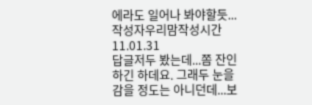에라도 일어나 봐야할듯...작성자우리맘작성시간11.01.31
답글저두 봤는데...쫌 잔인하긴 하데요. 그래두 눈을 감을 정도는 아니던데...보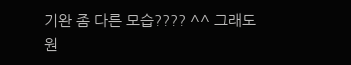기완 좀 다른 모습???? ^^ 그래도 원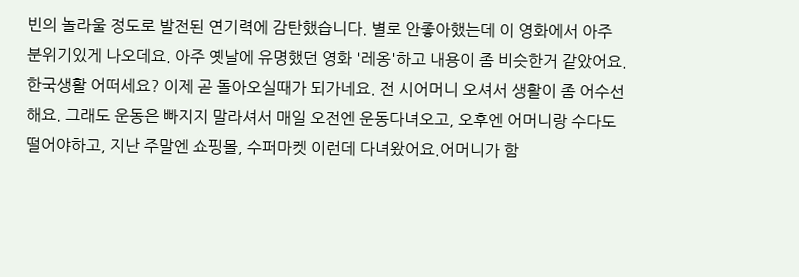빈의 놀라울 정도로 발전된 연기력에 감탄했습니다. 별로 안좋아했는데 이 영화에서 아주 분위기있게 나오데요. 아주 옛날에 유명했던 영화 '레옹'하고 내용이 좀 비슷한거 같았어요. 한국생활 어떠세요? 이제 곧 돌아오실때가 되가네요. 전 시어머니 오셔서 생활이 좀 어수선해요. 그래도 운동은 빠지지 말라셔서 매일 오전엔 운동다녀오고, 오후엔 어머니랑 수다도 떨어야하고, 지난 주말엔 쇼핑몰, 수퍼마켓 이런데 다녀왔어요.어머니가 함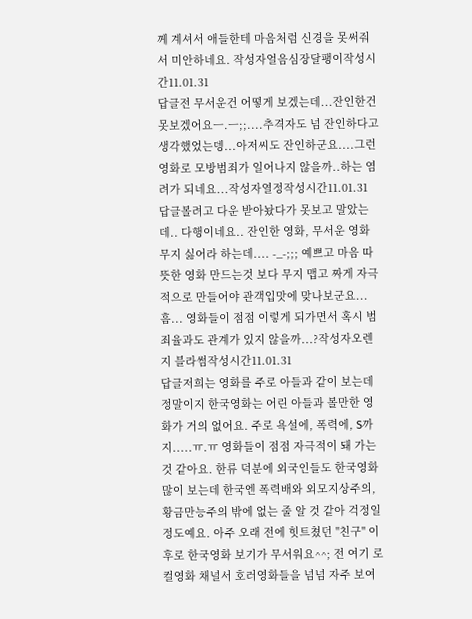께 계셔서 애들한테 마음처럼 신경을 못써줘서 미안하네요. 작성자얼음심장달팽이작성시간11.01.31
답글전 무서운건 어떻게 보겠는데...잔인한건 못보겠어요ㅡ.ㅡ;;....추격자도 넘 잔인하다고 생각했었는뎅...아저씨도 잔인하군요....그런영화로 모방범죄가 일어나지 않을까..하는 염려가 되네요...작성자열정작성시간11.01.31
답글볼려고 다운 받아놨다가 못보고 말았는데.. 다행이네요.. 잔인한 영화, 무서운 영화 무지 싫어라 하는데.... -_-;;; 예쁘고 마음 따뜻한 영화 만드는것 보다 무지 맵고 짜게 자극적으로 만들어야 관객입맛에 맞나보군요... 흠... 영화들이 점점 이렇게 되가면서 혹시 범죄율과도 관계가 있지 않을까...?작성자오렌지 블라썸작성시간11.01.31
답글저희는 영화를 주로 아들과 같이 보는데 정말이지 한국영화는 어린 아들과 볼만한 영화가 거의 없어요. 주로 욕설에, 폭력에, S까지.....ㅠ.ㅠ 영화들이 점점 자극적이 돼 가는 것 같아요. 한류 덕분에 외국인들도 한국영화 많이 보는데 한국엔 폭력배와 외모지상주의, 황금만능주의 밖에 없는 줄 알 것 같아 걱정일 정도예요. 아주 오래 전에 힛트쳤던 "친구" 이후로 한국영화 보기가 무서워요^^; 전 여기 로컬영화 채널서 호러영화들을 넘넘 자주 보여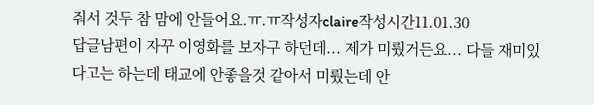줘서 것두 참 맘에 안들어요.ㅠ.ㅠ작성자claire작성시간11.01.30
답글남편이 자꾸 이영화를 보자구 하던데... 제가 미뤘거든요... 다들 재미있다고는 하는데 태교에 안좋을것 같아서 미뤘는데 안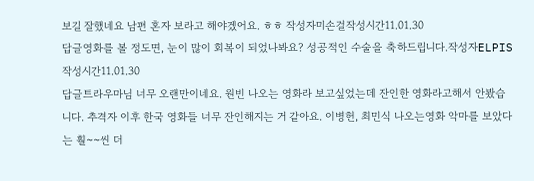보길 잘했네요 남편 혼자 보라고 해야겠어요. ㅎㅎ 작성자미손걸작성시간11.01.30
답글영화를 볼 정도면, 눈이 많이 회복이 되었나봐요? 성공적인 수술을 축하드립니다.작성자ELPIS작성시간11.01.30
답글트라우마님 너무 오랜만이네요. 원빈 나오는 영화라 보고싶었는데 잔인한 영화라고해서 안봤습니다. 추격자 이후 한국 영화들 너무 잔인해지는 거 같아요. 이병헌, 최민식 나오는영화 악마를 보았다는 훨~~씬 더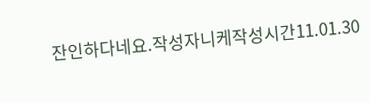잔인하다네요.작성자니케작성시간11.01.30